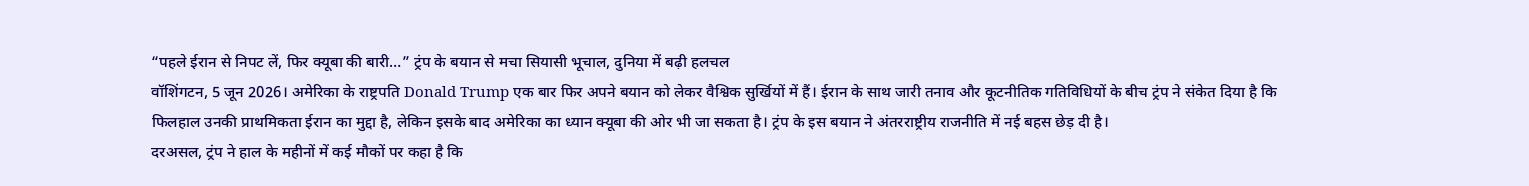“पहले ईरान से निपट लें, फिर क्यूबा की बारी…” ट्रंप के बयान से मचा सियासी भूचाल, दुनिया में बढ़ी हलचल
वॉशिंगटन, 5 जून 2026। अमेरिका के राष्ट्रपति Donald Trump एक बार फिर अपने बयान को लेकर वैश्विक सुर्खियों में हैं। ईरान के साथ जारी तनाव और कूटनीतिक गतिविधियों के बीच ट्रंप ने संकेत दिया है कि फिलहाल उनकी प्राथमिकता ईरान का मुद्दा है, लेकिन इसके बाद अमेरिका का ध्यान क्यूबा की ओर भी जा सकता है। ट्रंप के इस बयान ने अंतरराष्ट्रीय राजनीति में नई बहस छेड़ दी है।
दरअसल, ट्रंप ने हाल के महीनों में कई मौकों पर कहा है कि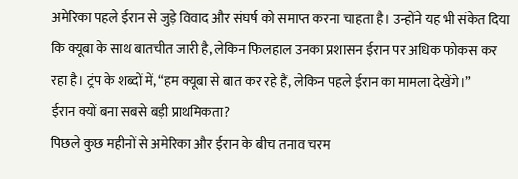अमेरिका पहले ईरान से जुड़े विवाद और संघर्ष को समाप्त करना चाहता है। उन्होंने यह भी संकेत दिया कि क्यूबा के साथ बातचीत जारी है, लेकिन फिलहाल उनका प्रशासन ईरान पर अधिक फोकस कर रहा है। ट्रंप के शब्दों में, “हम क्यूबा से बात कर रहे हैं, लेकिन पहले ईरान का मामला देखेंगे।”
ईरान क्यों बना सबसे बड़ी प्राथमिकता?
पिछले कुछ महीनों से अमेरिका और ईरान के बीच तनाव चरम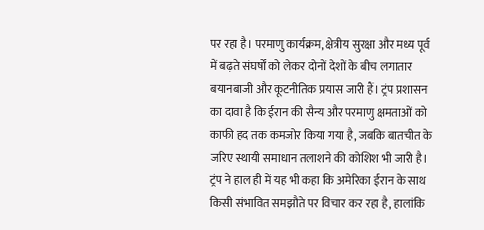पर रहा है। परमाणु कार्यक्रम, क्षेत्रीय सुरक्षा और मध्य पूर्व में बढ़ते संघर्षों को लेकर दोनों देशों के बीच लगातार बयानबाजी और कूटनीतिक प्रयास जारी हैं। ट्रंप प्रशासन का दावा है कि ईरान की सैन्य और परमाणु क्षमताओं को काफी हद तक कमजोर किया गया है, जबकि बातचीत के जरिए स्थायी समाधान तलाशने की कोशिश भी जारी है।
ट्रंप ने हाल ही में यह भी कहा कि अमेरिका ईरान के साथ किसी संभावित समझौते पर विचार कर रहा है, हालांकि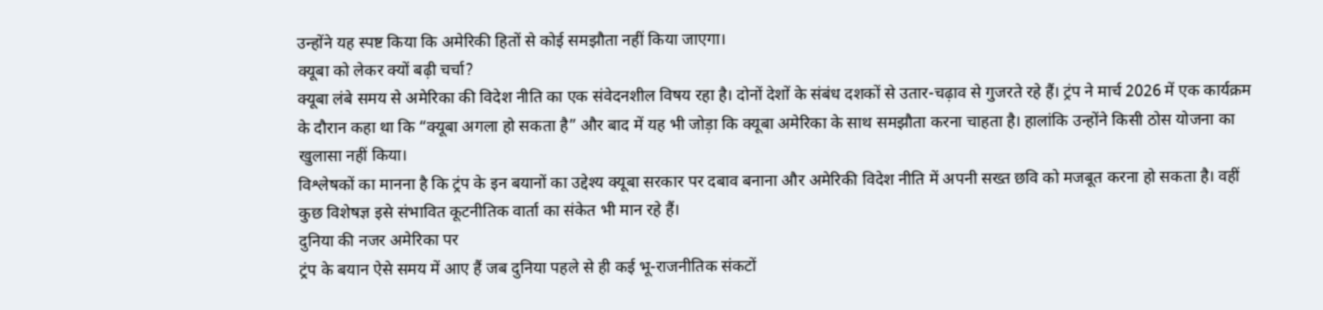उन्होंने यह स्पष्ट किया कि अमेरिकी हितों से कोई समझौता नहीं किया जाएगा।
क्यूबा को लेकर क्यों बढ़ी चर्चा?
क्यूबा लंबे समय से अमेरिका की विदेश नीति का एक संवेदनशील विषय रहा है। दोनों देशों के संबंध दशकों से उतार-चढ़ाव से गुजरते रहे हैं। ट्रंप ने मार्च 2026 में एक कार्यक्रम के दौरान कहा था कि “क्यूबा अगला हो सकता है” और बाद में यह भी जोड़ा कि क्यूबा अमेरिका के साथ समझौता करना चाहता है। हालांकि उन्होंने किसी ठोस योजना का खुलासा नहीं किया।
विश्लेषकों का मानना है कि ट्रंप के इन बयानों का उद्देश्य क्यूबा सरकार पर दबाव बनाना और अमेरिकी विदेश नीति में अपनी सख्त छवि को मजबूत करना हो सकता है। वहीं कुछ विशेषज्ञ इसे संभावित कूटनीतिक वार्ता का संकेत भी मान रहे हैं।
दुनिया की नजर अमेरिका पर
ट्रंप के बयान ऐसे समय में आए हैं जब दुनिया पहले से ही कई भू-राजनीतिक संकटों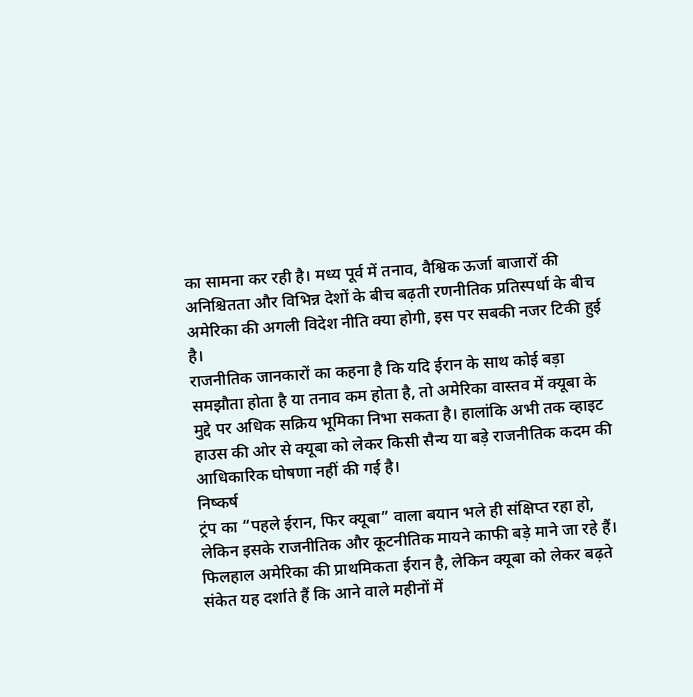का सामना कर रही है। मध्य पूर्व में तनाव, वैश्विक ऊर्जा बाजारों की अनिश्चितता और विभिन्न देशों के बीच बढ़ती रणनीतिक प्रतिस्पर्धा के बीच अमेरिका की अगली विदेश नीति क्या होगी, इस पर सबकी नजर टिकी हुई है।
राजनीतिक जानकारों का कहना है कि यदि ईरान के साथ कोई बड़ा समझौता होता है या तनाव कम होता है, तो अमेरिका वास्तव में क्यूबा के मुद्दे पर अधिक सक्रिय भूमिका निभा सकता है। हालांकि अभी तक व्हाइट हाउस की ओर से क्यूबा को लेकर किसी सैन्य या बड़े राजनीतिक कदम की आधिकारिक घोषणा नहीं की गई है।
निष्कर्ष
ट्रंप का “पहले ईरान, फिर क्यूबा” वाला बयान भले ही संक्षिप्त रहा हो, लेकिन इसके राजनीतिक और कूटनीतिक मायने काफी बड़े माने जा रहे हैं। फिलहाल अमेरिका की प्राथमिकता ईरान है, लेकिन क्यूबा को लेकर बढ़ते संकेत यह दर्शाते हैं कि आने वाले महीनों में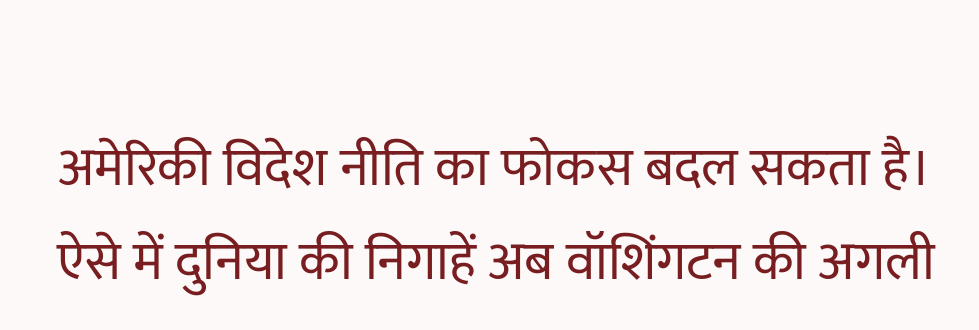अमेरिकी विदेश नीति का फोकस बदल सकता है। ऐसे में दुनिया की निगाहें अब वॉशिंगटन की अगली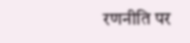रणनीति पर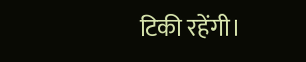टिकी रहेंगी।